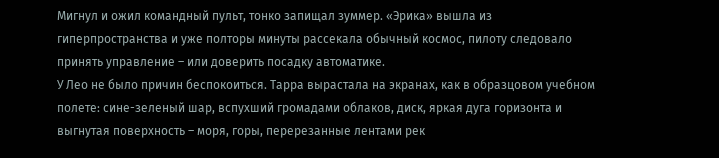Мигнул и ожил командный пульт, тонко запищал зуммер. «Эрика» вышла из гиперпространства и уже полторы минуты рассекала обычный космос, пилоту следовало принять управление – или доверить посадку автоматике.
У Лео не было причин беспокоиться. Тарра вырастала на экранах, как в образцовом учебном полете: сине-зеленый шар, вспухший громадами облаков, диск, яркая дуга горизонта и выгнутая поверхность – моря, горы, перерезанные лентами рек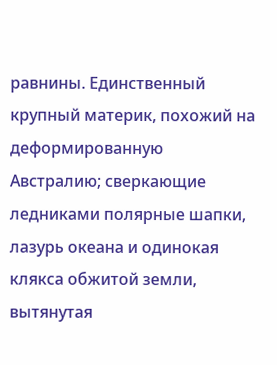равнины. Единственный крупный материк, похожий на деформированную Австралию; сверкающие ледниками полярные шапки, лазурь океана и одинокая клякса обжитой земли, вытянутая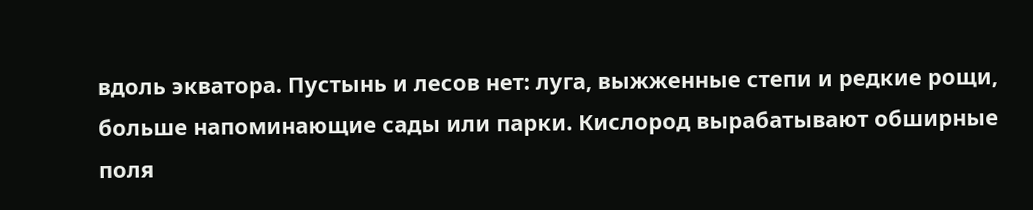вдоль экватора. Пустынь и лесов нет: луга, выжженные степи и редкие рощи, больше напоминающие сады или парки. Кислород вырабатывают обширные поля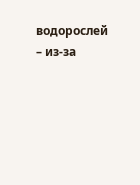водорослей – из-за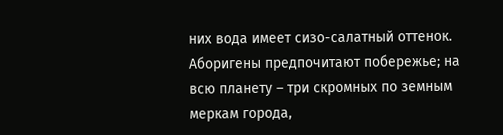них вода имеет сизо-салатный оттенок. Аборигены предпочитают побережье; на всю планету – три скромных по земным меркам города,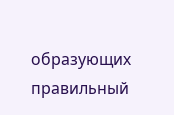образующих правильный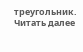треугольник. Читать далее